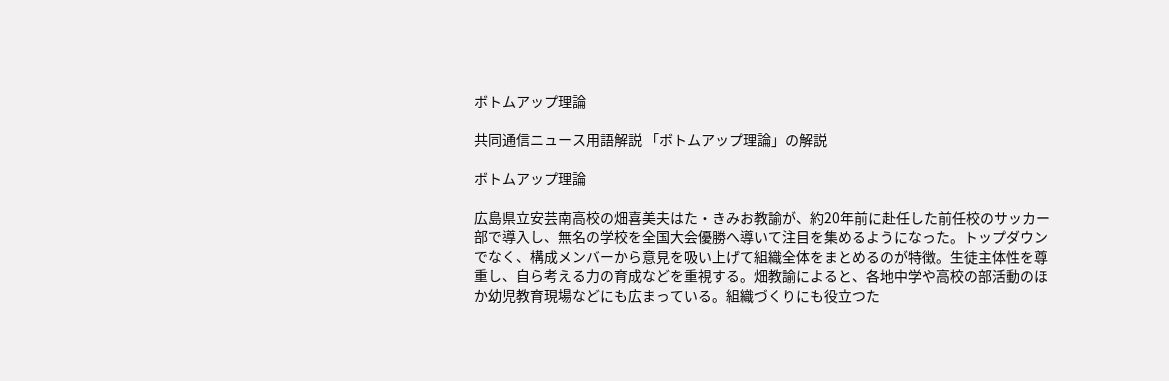ボトムアップ理論

共同通信ニュース用語解説 「ボトムアップ理論」の解説

ボトムアップ理論

広島県立安芸南高校の畑喜美夫はた・きみお教諭が、約20年前に赴任した前任校のサッカー部で導入し、無名の学校を全国大会優勝へ導いて注目を集めるようになった。トップダウンでなく、構成メンバーから意見を吸い上げて組織全体をまとめるのが特徴。生徒主体性を尊重し、自ら考える力の育成などを重視する。畑教諭によると、各地中学や高校の部活動のほか幼児教育現場などにも広まっている。組織づくりにも役立つた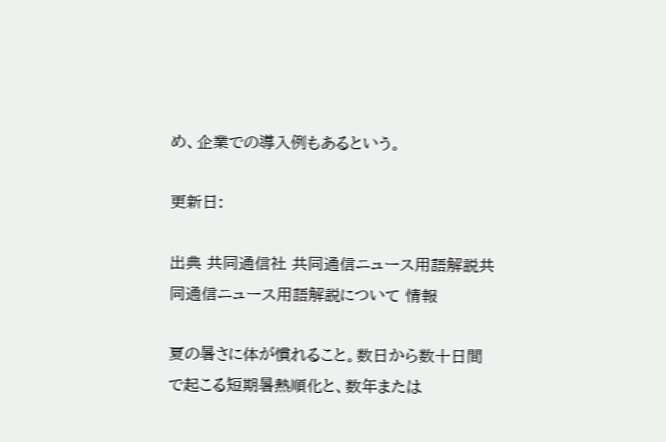め、企業での導入例もあるという。

更新日:

出典 共同通信社 共同通信ニュース用語解説共同通信ニュース用語解説について 情報

夏の暑さに体が慣れること。数日から数十日間で起こる短期暑熱順化と、数年または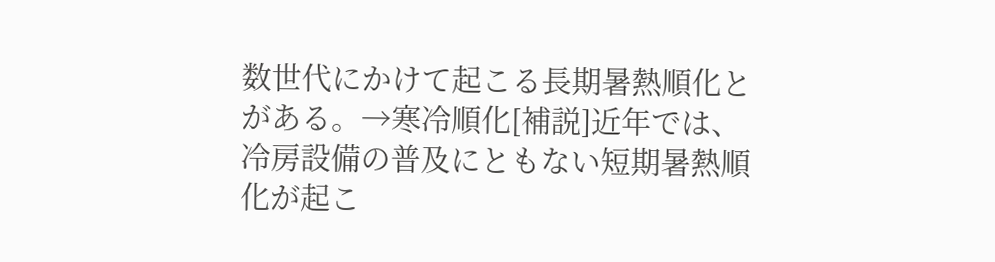数世代にかけて起こる長期暑熱順化とがある。→寒冷順化[補説]近年では、冷房設備の普及にともない短期暑熱順化が起こ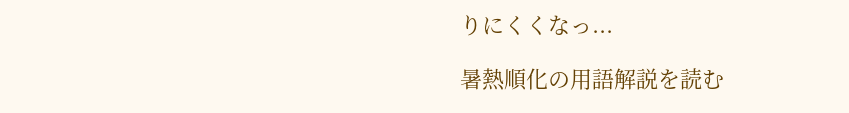りにくくなっ...

暑熱順化の用語解説を読む